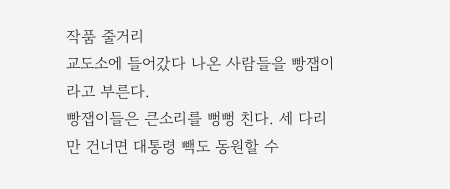작품 줄거리
교도소에 들어갔다 나온 사람들을 빵잽이라고 부른다.
빵잽이들은 큰소리를 뻥뻥 친다. 세 다리만 건너면 대통령 빽도 동원할 수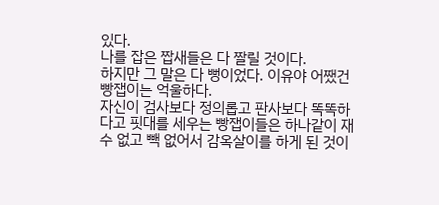있다.
나를 잡은 짭새들은 다 짤릴 것이다.
하지만 그 말은 다 뻥이었다. 이유야 어쨌건 빵잽이는 억울하다.
자신이 검사보다 정의롭고 판사보다 똑똑하다고 핏대를 세우는 빵잽이들은 하나같이 재수 없고 빽 없어서 감옥살이를 하게 된 것이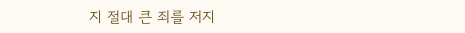지 절대 큰 죄를 저지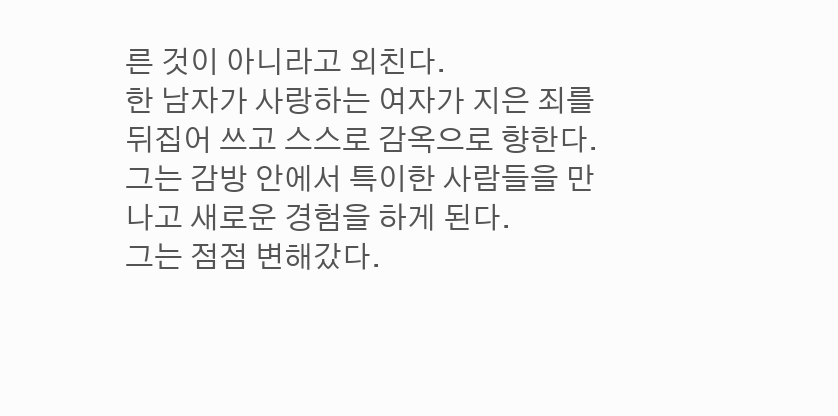른 것이 아니라고 외친다.
한 남자가 사랑하는 여자가 지은 죄를 뒤집어 쓰고 스스로 감옥으로 향한다.
그는 감방 안에서 특이한 사람들을 만나고 새로운 경험을 하게 된다.
그는 점점 변해갔다.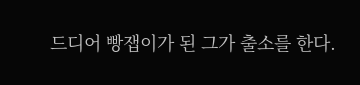드디어 빵잽이가 된 그가 출소를 한다.